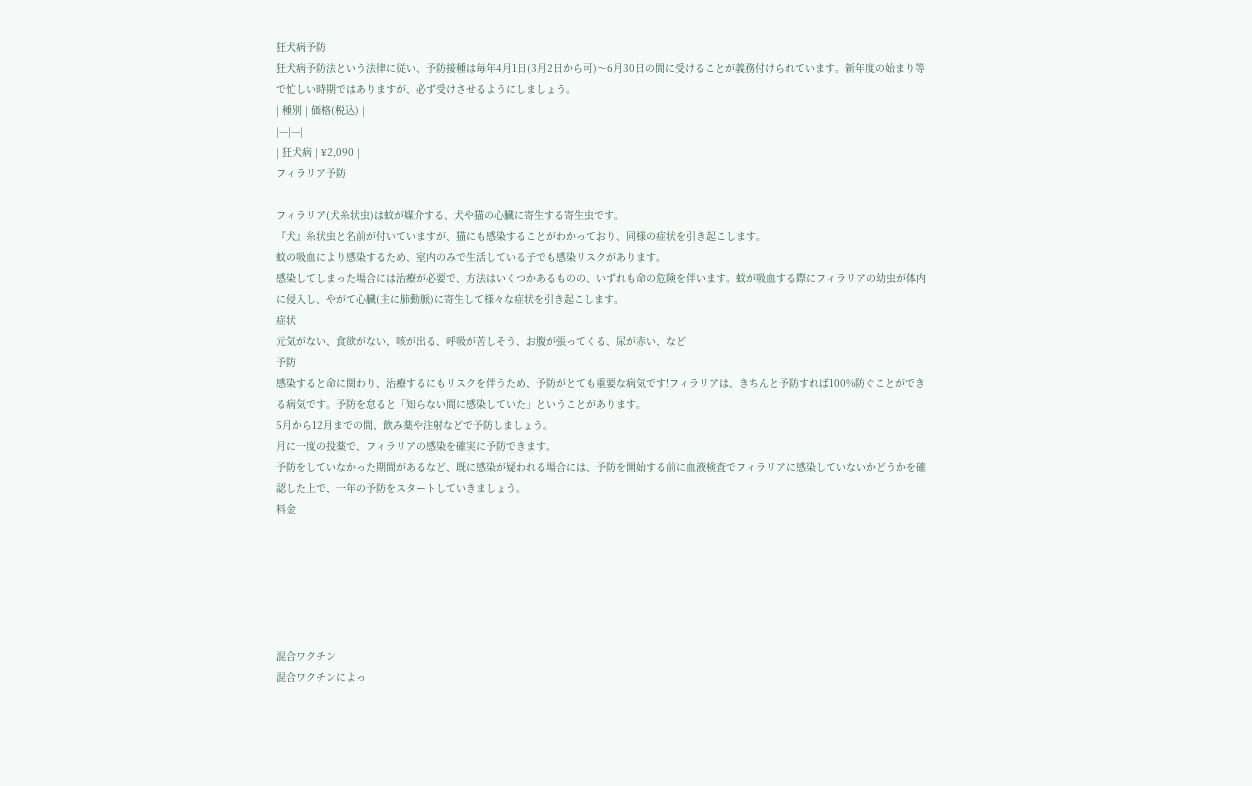狂犬病予防
狂犬病予防法という法律に従い、予防接種は毎年4月1日(3月2日から可)〜6月30日の間に受けることが義務付けられています。新年度の始まり等で忙しい時期ではありますが、必ず受けさせるようにしましょう。
| 種別 | 価格(税込) |
|---|---|
| 狂犬病 | ¥2,090 |
フィラリア予防

フィラリア(犬糸状虫)は蚊が媒介する、犬や猫の心臓に寄生する寄生虫です。
『犬』糸状虫と名前が付いていますが、猫にも感染することがわかっており、同様の症状を引き起こします。
蚊の吸血により感染するため、室内のみで生活している子でも感染リスクがあります。
感染してしまった場合には治療が必要で、方法はいくつかあるものの、いずれも命の危険を伴います。蚊が吸血する際にフィラリアの幼虫が体内に侵入し、やがて心臓(主に肺動脈)に寄生して様々な症状を引き起こします。
症状
元気がない、食欲がない、咳が出る、呼吸が苦しそう、お腹が張ってくる、尿が赤い、など
予防
感染すると命に関わり、治療するにもリスクを伴うため、予防がとても重要な病気です!フィラリアは、きちんと予防すれば100%防ぐことができる病気です。予防を怠ると「知らない間に感染していた」ということがあります。
5月から12月までの間、飲み薬や注射などで予防しましょう。
月に一度の投薬で、フィラリアの感染を確実に予防できます。
予防をしていなかった期間があるなど、既に感染が疑われる場合には、予防を開始する前に血液検査でフィラリアに感染していないかどうかを確認した上で、一年の予防をスタートしていきましょう。
料金






混合ワクチン
混合ワクチンによっ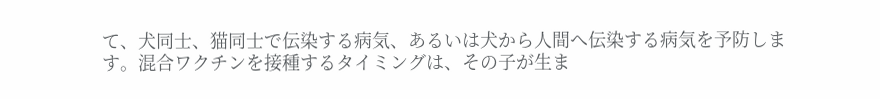て、犬同士、猫同士で伝染する病気、あるいは犬から人間へ伝染する病気を予防します。混合ワクチンを接種するタイミングは、その子が生ま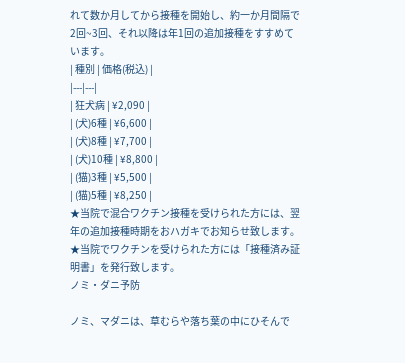れて数か月してから接種を開始し、約一か月間隔で2回~3回、それ以降は年1回の追加接種をすすめています。
| 種別 | 価格(税込) |
|---|---|
| 狂犬病 | ¥2,090 |
| (犬)6種 | ¥6,600 |
| (犬)8種 | ¥7,700 |
| (犬)10種 | ¥8,800 |
| (猫)3種 | ¥5,500 |
| (猫)5種 | ¥8,250 |
★当院で混合ワクチン接種を受けられた方には、翌年の追加接種時期をおハガキでお知らせ致します。
★当院でワクチンを受けられた方には「接種済み証明書」を発行致します。
ノミ・ダニ予防

ノミ、マダニは、草むらや落ち葉の中にひそんで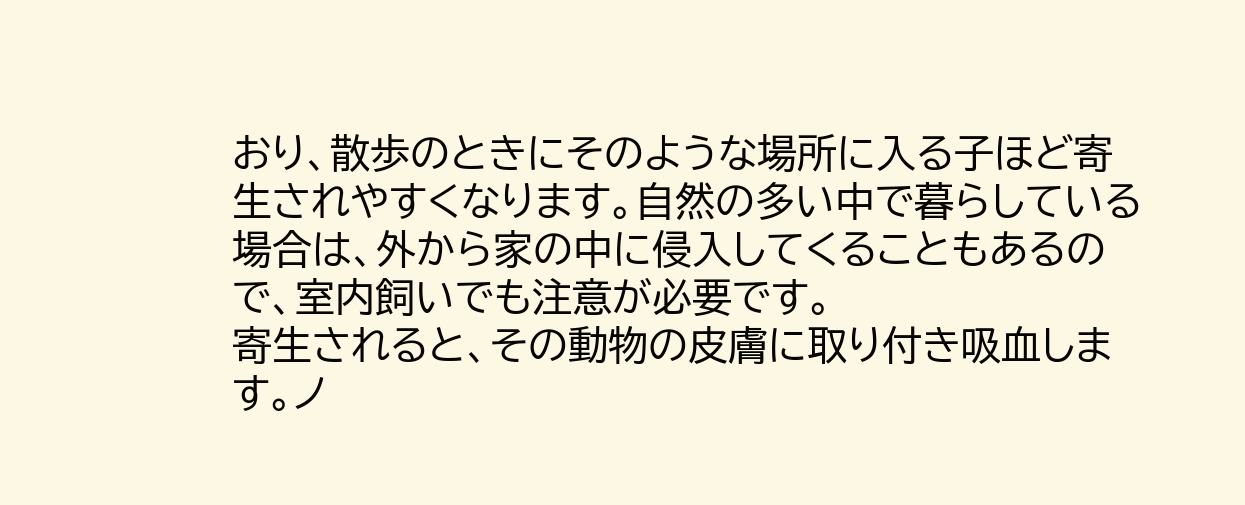おり、散歩のときにそのような場所に入る子ほど寄生されやすくなります。自然の多い中で暮らしている場合は、外から家の中に侵入してくることもあるので、室内飼いでも注意が必要です。
寄生されると、その動物の皮膚に取り付き吸血します。ノ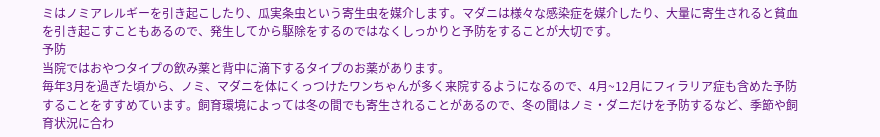ミはノミアレルギーを引き起こしたり、瓜実条虫という寄生虫を媒介します。マダニは様々な感染症を媒介したり、大量に寄生されると貧血を引き起こすこともあるので、発生してから駆除をするのではなくしっかりと予防をすることが大切です。
予防
当院ではおやつタイプの飲み薬と背中に滴下するタイプのお薬があります。
毎年3月を過ぎた頃から、ノミ、マダニを体にくっつけたワンちゃんが多く来院するようになるので、4月~12月にフィラリア症も含めた予防することをすすめています。飼育環境によっては冬の間でも寄生されることがあるので、冬の間はノミ・ダニだけを予防するなど、季節や飼育状況に合わ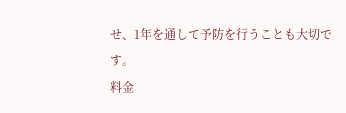せ、1年を通して予防を行うことも大切です。
料金